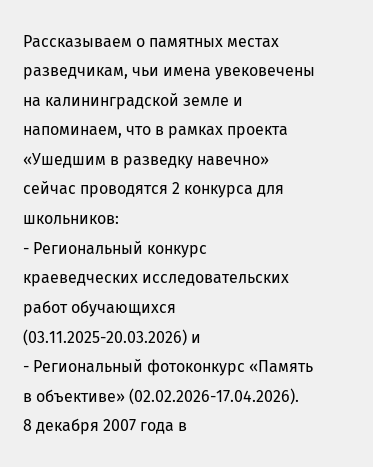Рассказываем о памятных местах разведчикам, чьи имена увековечены на калининградской земле и напоминаем, что в рамках проекта «Ушедшим в разведку навечно» сейчас проводятся 2 конкурса для школьников:
- Региональный конкурс краеведческих исследовательских работ обучающихся (03.11.2025-20.03.2026) и
- Региональный фотоконкурс «Память в объективе» (02.02.2026-17.04.2026).
8 декабря 2007 года в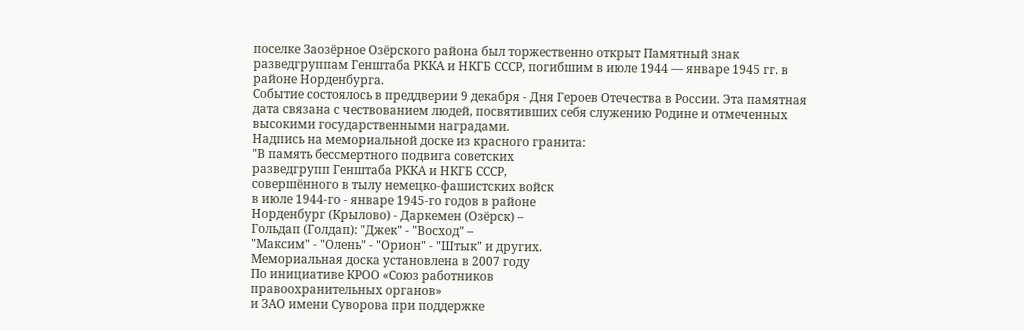поселке Заозёрное Озёрского района был торжественно открыт Памятный знак разведгруппам Генштаба РККА и НКГБ СССР, погибшим в июле 1944 — январе 1945 гг. в районе Норденбурга.
Событие состоялось в преддверии 9 декабря - Дня Героев Отечества в России. Эта памятная дата связана с чествованием людей, посвятивших себя служению Родине и отмеченных высокими государственными наградами.
Надпись на мемориальной доске из красного гранита:
"В память бессмертного подвига советских
разведгрупп Генштаба РККА и НКГБ СССР,
совершённого в тылу немецко-фашистских войск
в июле 1944-го - январе 1945-го годов в районе
Норденбург (Крылово) - Даркемен (Озёрск) –
Гольдап (Голдап): "Джек" - "Восход" –
"Максим" - "Олень" - "Орион" - "Штык" и других.
Мемориальная доска установлена в 2007 году
По инициативе КРОО «Союз работников
правоохранительных органов»
и ЗАО имени Суворова при поддержке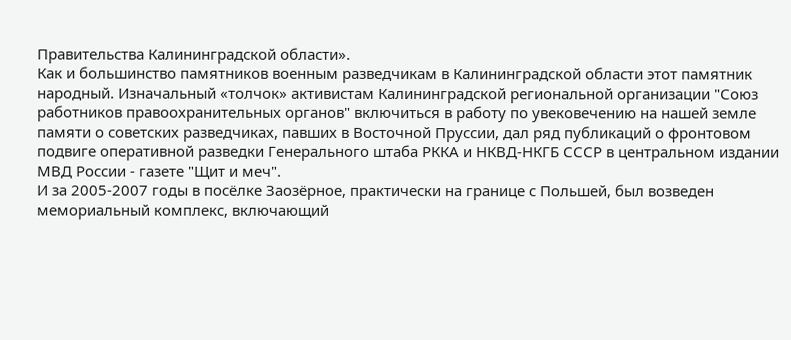Правительства Калининградской области».
Как и большинство памятников военным разведчикам в Калининградской области этот памятник народный. Изначальный «толчок» активистам Калининградской региональной организации "Союз работников правоохранительных органов" включиться в работу по увековечению на нашей земле памяти о советских разведчиках, павших в Восточной Пруссии, дал ряд публикаций о фронтовом подвиге оперативной разведки Генерального штаба РККА и НКВД-НКГБ СССР в центральном издании МВД России - газете "Щит и меч".
И за 2005-2007 годы в посёлке Заозёрное, практически на границе с Польшей, был возведен мемориальный комплекс, включающий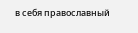в себя православный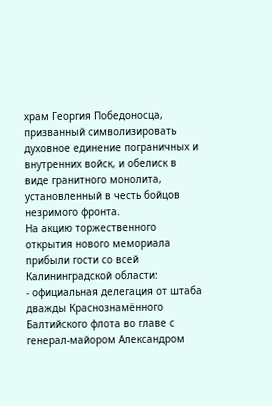храм Георгия Победоносца, призванный символизировать духовное единение пограничных и внутренних войск, и обелиск в виде гранитного монолита, установленный в честь бойцов незримого фронта.
На акцию торжественного открытия нового мемориала прибыли гости со всей Калининградской области:
- официальная делегация от штаба дважды Краснознамённого Балтийского флота во главе с генерал-майором Александром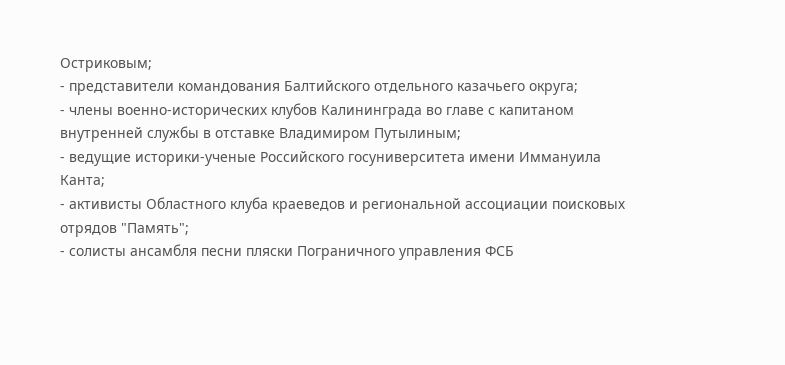Остриковым;
- представители командования Балтийского отдельного казачьего округа;
- члены военно-исторических клубов Калининграда во главе с капитаном внутренней службы в отставке Владимиром Путылиным;
- ведущие историки-ученые Российского госуниверситета имени Иммануила Канта;
- активисты Областного клуба краеведов и региональной ассоциации поисковых отрядов "Память";
- солисты ансамбля песни пляски Пограничного управления ФСБ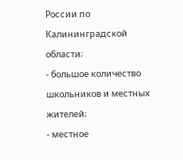России по Калининградской области;
- большое количество школьников и местных жителей;
- местное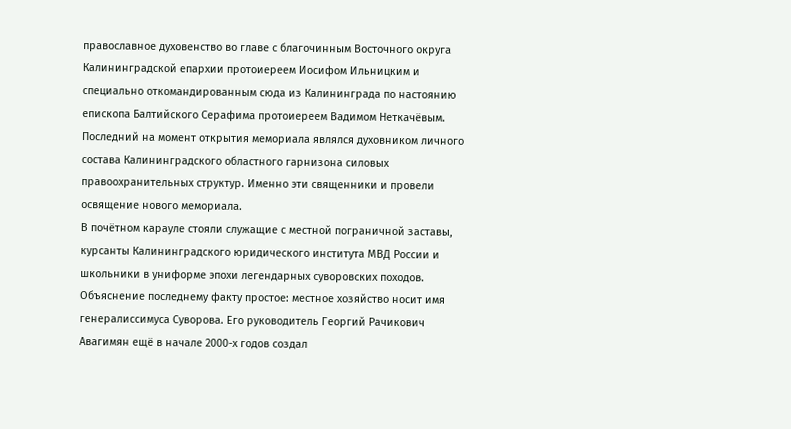православное духовенство во главе с благочинным Восточного округа Калининградской епархии протоиереем Иосифом Ильницким и специально откомандированным сюда из Калининграда по настоянию епископа Балтийского Серафима протоиереем Вадимом Неткачёвым. Последний на момент открытия мемориала являлся духовником личного состава Калининградского областного гарнизона силовых правоохранительных структур. Именно эти священники и провели освящение нового мемориала.
В почётном карауле стояли служащие с местной пограничной заставы, курсанты Калининградского юридического института МВД России и школьники в униформе эпохи легендарных суворовских походов. Объяснение последнему факту простое: местное хозяйство носит имя генералиссимуса Суворова. Его руководитель Георгий Рачикович Авагимян ещё в начале 2000-х годов создал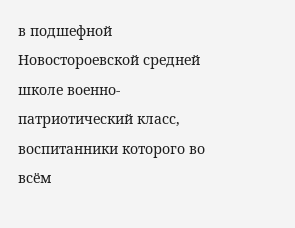в подшефной Новостороевской средней школе военно-патриотический класс, воспитанники которого во всём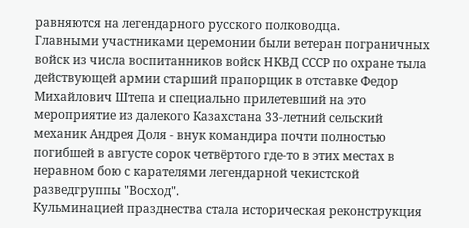равняются на легендарного русского полководца.
Главными участниками церемонии были ветеран пограничных войск из числа воспитанников войск НКВД СССР по охране тыла действующей армии старший прапорщик в отставке Федор Михайлович Штепа и специально прилетевший на это мероприятие из далекого Казахстана 33-летний сельский механик Андрея Доля - внук командира почти полностью погибшей в августе сорок четвёртого где-то в этих местах в неравном бою с карателями легендарной чекистской разведгруппы "Восход".
Кульминацией празднества стала историческая реконструкция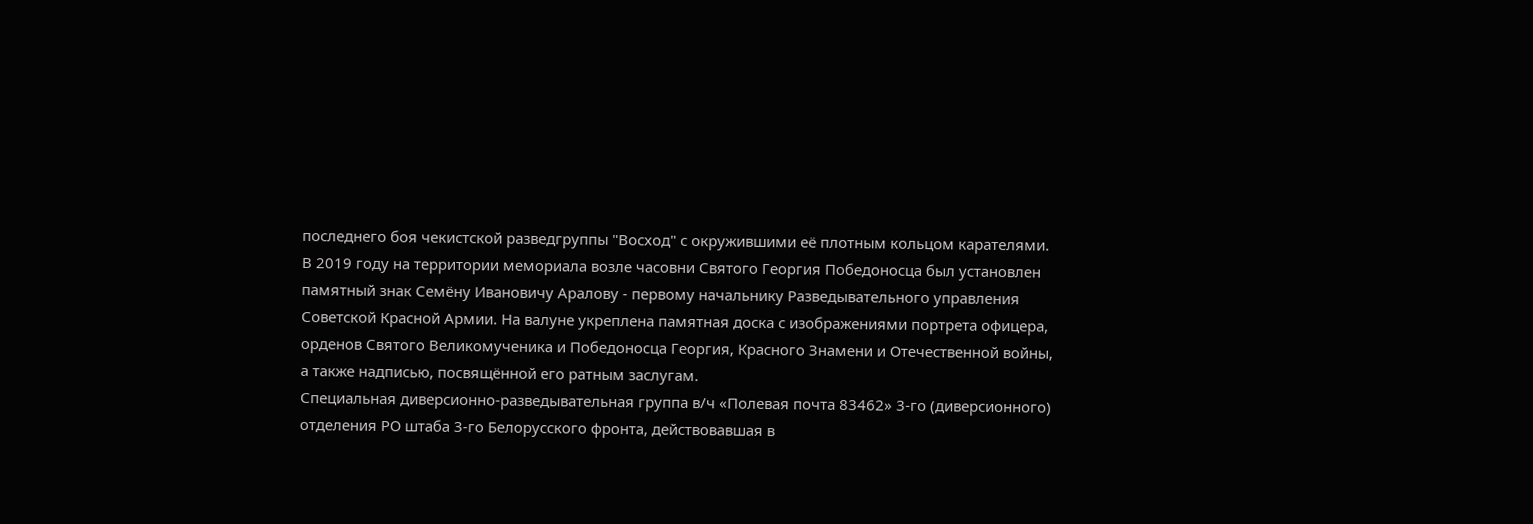последнего боя чекистской разведгруппы "Восход" с окружившими её плотным кольцом карателями.
В 2019 году на территории мемориала возле часовни Святого Георгия Победоносца был установлен памятный знак Семёну Ивановичу Аралову - первому начальнику Разведывательного управления Советской Красной Армии. На валуне укреплена памятная доска с изображениями портрета офицера, орденов Святого Великомученика и Победоносца Георгия, Красного Знамени и Отечественной войны, а также надписью, посвящённой его ратным заслугам.
Специальная диверсионно-разведывательная группа в/ч «Полевая почта 83462» 3-го (диверсионного) отделения РО штаба 3-го Белорусского фронта, действовавшая в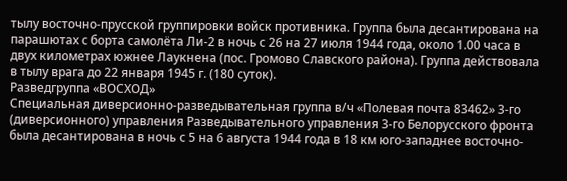тылу восточно-прусской группировки войск противника. Группа была десантирована на парашютах с борта самолёта Ли-2 в ночь с 26 на 27 июля 1944 года, около 1.00 часа в двух километрах южнее Лаукнена (пос. Громово Славского района). Группа действовала в тылу врага до 22 января 1945 г. (180 суток).
Разведгруппа «ВОСХОД»
Специальная диверсионно-разведывательная группа в/ч «Полевая почта 83462» 3-го (диверсионного) управления Разведывательного управления 3-го Белорусского фронта была десантирована в ночь с 5 на 6 августа 1944 года в 18 км юго-западнее восточно-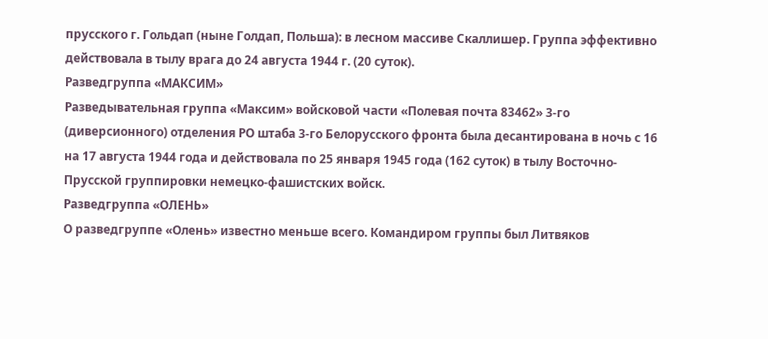прусского г. Гольдап (ныне Голдап, Польша): в лесном массиве Скаллишер. Группа эффективно действовала в тылу врага до 24 августа 1944 г. (20 суток).
Разведгруппа «МАКСИМ»
Разведывательная группа «Максим» войсковой части «Полевая почта 83462» 3-го (диверсионного) отделения РО штаба 3-го Белорусского фронта была десантирована в ночь с 16 на 17 августа 1944 года и действовала по 25 января 1945 года (162 суток) в тылу Восточно-Прусской группировки немецко-фашистских войск.
Разведгруппа «ОЛЕНЬ»
О разведгруппе «Олень» известно меньше всего. Командиром группы был Литвяков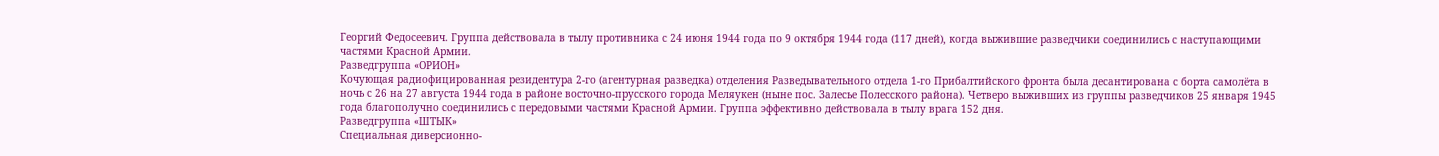Георгий Федосеевич. Группа действовала в тылу противника с 24 июня 1944 года по 9 октября 1944 года (117 дней), когда выжившие разведчики соединились с наступающими частями Красной Армии.
Разведгруппа «ОРИОН»
Кочующая радиофицированная резидентура 2-го (агентурная разведка) отделения Разведывательного отдела 1-го Прибалтийского фронта была десантирована с борта самолёта в ночь с 26 на 27 августа 1944 года в районе восточно-прусского города Меляукен (ныне пос. Залесье Полесского района). Четверо выживших из группы разведчиков 25 января 1945 года благополучно соединились с передовыми частями Красной Армии. Группа эффективно действовала в тылу врага 152 дня.
Разведгруппа «ШТЫК»
Специальная диверсионно-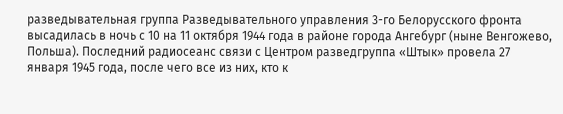разведывательная группа Разведывательного управления 3-го Белорусского фронта высадилась в ночь с 10 на 11 октября 1944 года в районе города Ангебург (ныне Венгожево, Польша). Последний радиосеанс связи с Центром разведгруппа «Штык» провела 27 января 1945 года, после чего все из них, кто к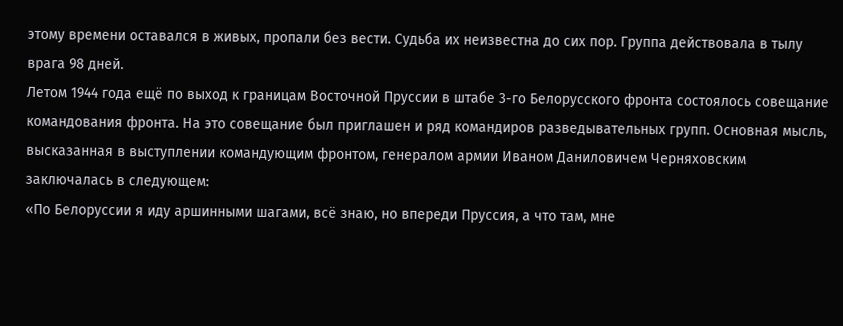этому времени оставался в живых, пропали без вести. Судьба их неизвестна до сих пор. Группа действовала в тылу врага 98 дней.
Летом 1944 года ещё по выход к границам Восточной Пруссии в штабе 3-го Белорусского фронта состоялось совещание командования фронта. На это совещание был приглашен и ряд командиров разведывательных групп. Основная мысль, высказанная в выступлении командующим фронтом, генералом армии Иваном Даниловичем Черняховским заключалась в следующем:
«По Белоруссии я иду аршинными шагами, всё знаю, но впереди Пруссия, а что там, мне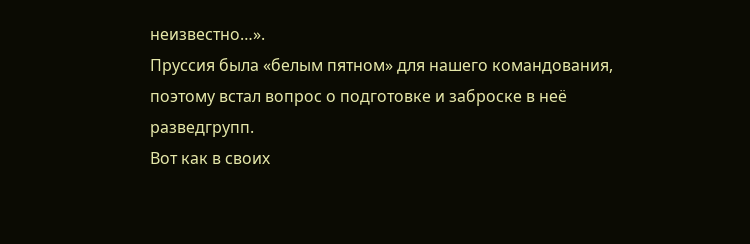неизвестно…».
Пруссия была «белым пятном» для нашего командования, поэтому встал вопрос о подготовке и заброске в неё разведгрупп.
Вот как в своих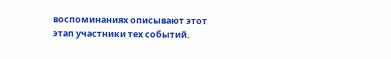воспоминаниях описывают этот этап участники тех событий.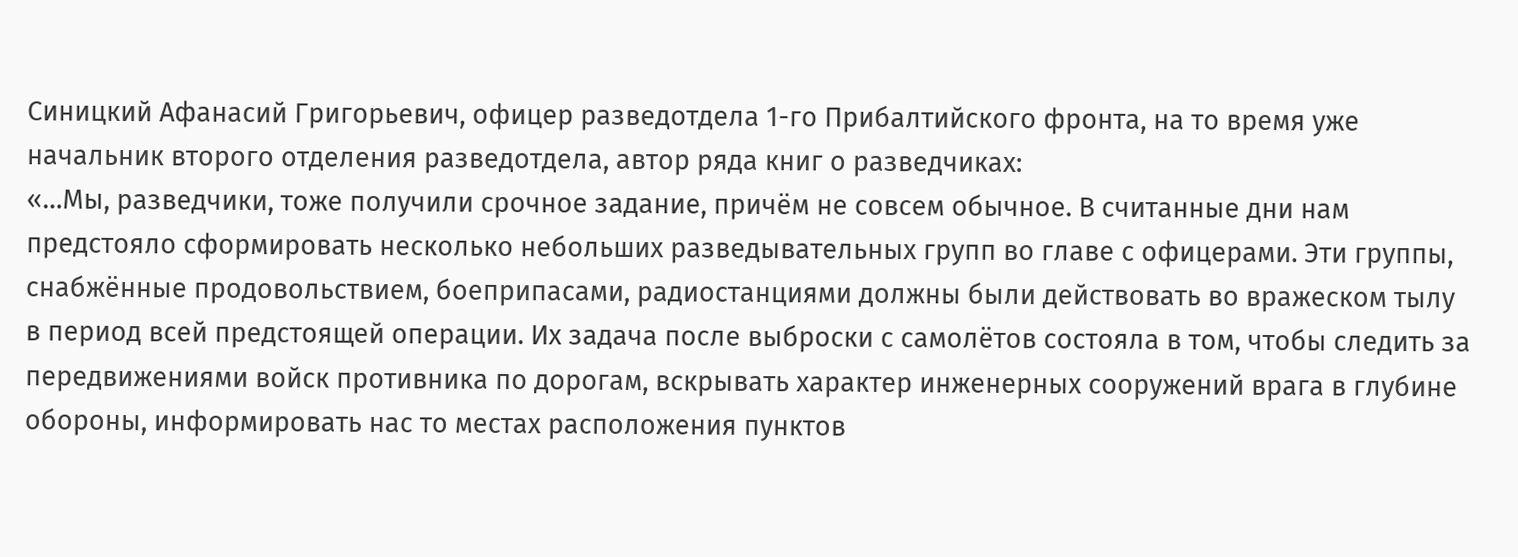Синицкий Афанасий Григорьевич, офицер разведотдела 1-го Прибалтийского фронта, на то время уже начальник второго отделения разведотдела, автор ряда книг о разведчиках:
«…Мы, разведчики, тоже получили срочное задание, причём не совсем обычное. В считанные дни нам предстояло сформировать несколько небольших разведывательных групп во главе с офицерами. Эти группы, снабжённые продовольствием, боеприпасами, радиостанциями должны были действовать во вражеском тылу в период всей предстоящей операции. Их задача после выброски с самолётов состояла в том, чтобы следить за передвижениями войск противника по дорогам, вскрывать характер инженерных сооружений врага в глубине обороны, информировать нас то местах расположения пунктов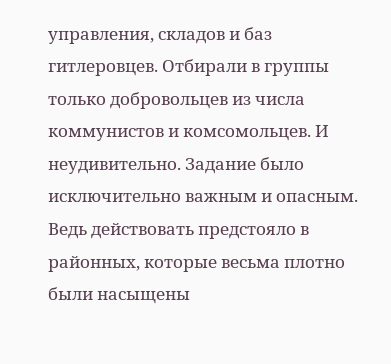управления, складов и баз гитлеровцев. Отбирали в группы только добровольцев из числа коммунистов и комсомольцев. И неудивительно. Задание было исключительно важным и опасным. Ведь действовать предстояло в районных, которые весьма плотно были насыщены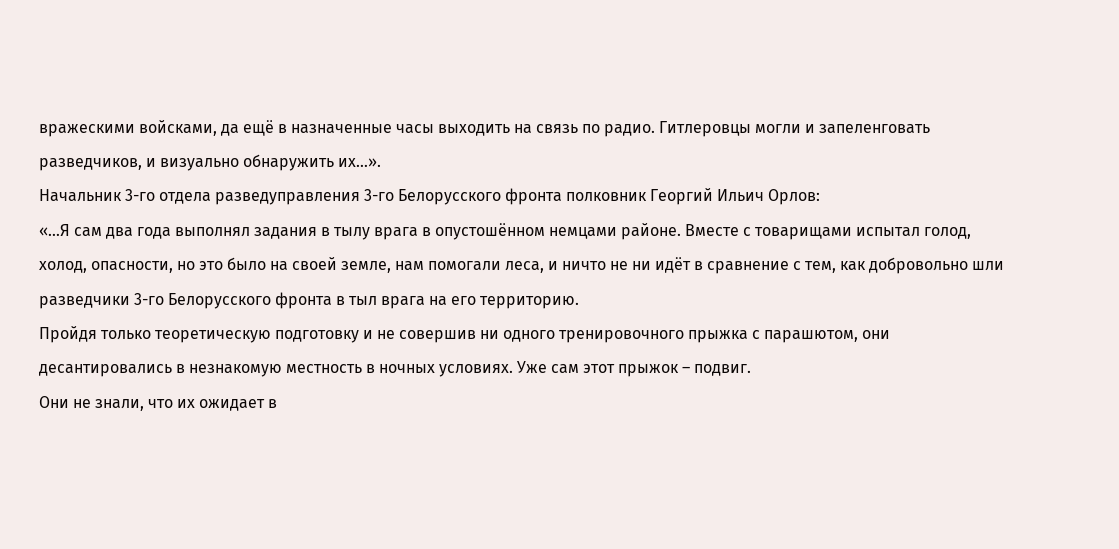вражескими войсками, да ещё в назначенные часы выходить на связь по радио. Гитлеровцы могли и запеленговать разведчиков, и визуально обнаружить их…».
Начальник 3-го отдела разведуправления 3-го Белорусского фронта полковник Георгий Ильич Орлов:
«…Я сам два года выполнял задания в тылу врага в опустошённом немцами районе. Вместе с товарищами испытал голод, холод, опасности, но это было на своей земле, нам помогали леса, и ничто не ни идёт в сравнение с тем, как добровольно шли разведчики 3-го Белорусского фронта в тыл врага на его территорию.
Пройдя только теоретическую подготовку и не совершив ни одного тренировочного прыжка с парашютом, они десантировались в незнакомую местность в ночных условиях. Уже сам этот прыжок – подвиг.
Они не знали, что их ожидает в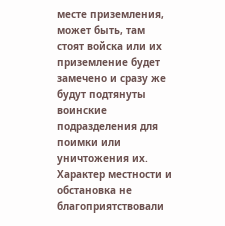месте приземления, может быть, там стоят войска или их приземление будет замечено и сразу же будут подтянуты воинские подразделения для поимки или уничтожения их. Характер местности и обстановка не благоприятствовали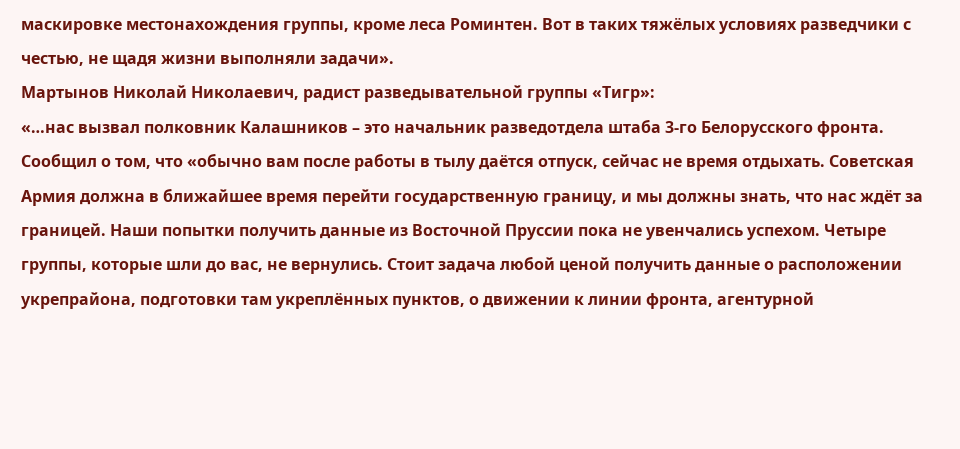маскировке местонахождения группы, кроме леса Роминтен. Вот в таких тяжёлых условиях разведчики с честью, не щадя жизни выполняли задачи».
Мартынов Николай Николаевич, радист разведывательной группы «Тигр»:
«…нас вызвал полковник Калашников – это начальник разведотдела штаба 3-го Белорусского фронта. Сообщил о том, что «обычно вам после работы в тылу даётся отпуск, сейчас не время отдыхать. Советская Армия должна в ближайшее время перейти государственную границу, и мы должны знать, что нас ждёт за границей. Наши попытки получить данные из Восточной Пруссии пока не увенчались успехом. Четыре группы, которые шли до вас, не вернулись. Стоит задача любой ценой получить данные о расположении укрепрайона, подготовки там укреплённых пунктов, о движении к линии фронта, агентурной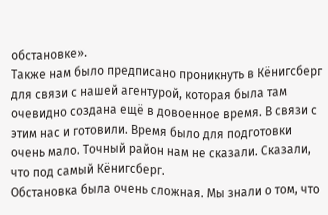обстановке».
Также нам было предписано проникнуть в Кёнигсберг для связи с нашей агентурой, которая была там очевидно создана ещё в довоенное время. В связи с этим нас и готовили. Время было для подготовки очень мало. Точный район нам не сказали. Сказали, что под самый Кёнигсберг.
Обстановка была очень сложная. Мы знали о том, что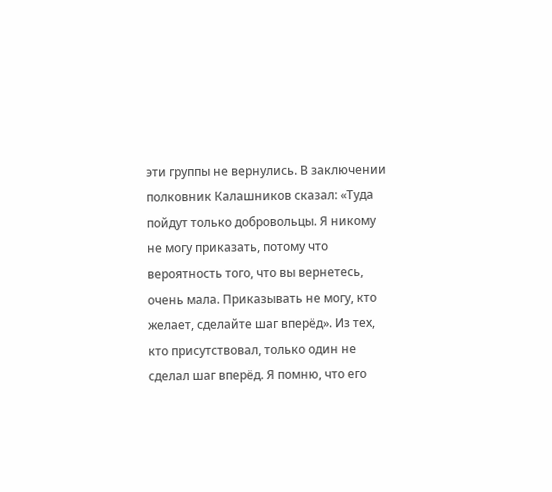эти группы не вернулись. В заключении полковник Калашников сказал: «Туда пойдут только добровольцы. Я никому не могу приказать, потому что вероятность того, что вы вернетесь, очень мала. Приказывать не могу, кто желает, сделайте шаг вперёд». Из тех, кто присутствовал, только один не сделал шаг вперёд. Я помню, что его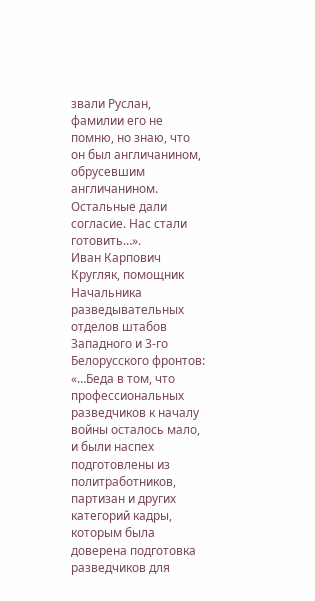звали Руслан, фамилии его не помню, но знаю, что он был англичанином, обрусевшим англичанином. Остальные дали согласие. Нас стали готовить…».
Иван Карпович Кругляк, помощник Начальника разведывательных отделов штабов Западного и 3-го Белорусского фронтов:
«…Беда в том, что профессиональных разведчиков к началу войны осталось мало, и были наспех подготовлены из политработников, партизан и других категорий кадры, которым была доверена подготовка разведчиков для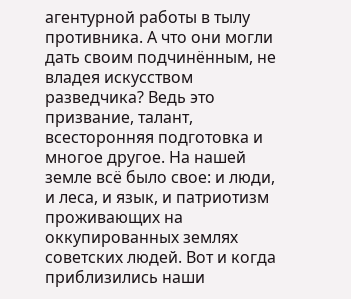агентурной работы в тылу противника. А что они могли дать своим подчинённым, не владея искусством разведчика? Ведь это призвание, талант, всесторонняя подготовка и многое другое. На нашей земле всё было свое: и люди, и леса, и язык, и патриотизм проживающих на оккупированных землях советских людей. Вот и когда приблизились наши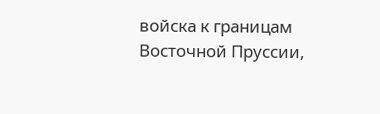войска к границам Восточной Пруссии,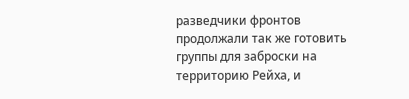разведчики фронтов продолжали так же готовить группы для заброски на территорию Рейха, и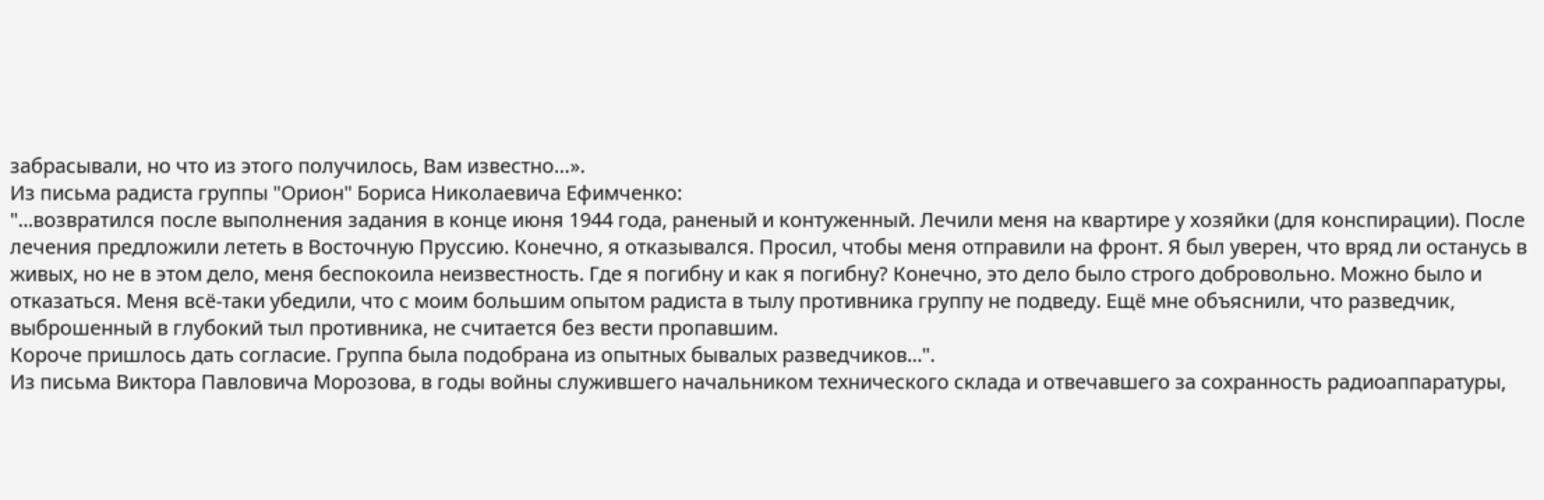забрасывали, но что из этого получилось, Вам известно…».
Из письма радиста группы "Орион" Бориса Николаевича Ефимченко:
"...возвратился после выполнения задания в конце июня 1944 года, раненый и контуженный. Лечили меня на квартире у хозяйки (для конспирации). После лечения предложили лететь в Восточную Пруссию. Конечно, я отказывался. Просил, чтобы меня отправили на фронт. Я был уверен, что вряд ли останусь в живых, но не в этом дело, меня беспокоила неизвестность. Где я погибну и как я погибну? Конечно, это дело было строго добровольно. Можно было и отказаться. Меня всё-таки убедили, что с моим большим опытом радиста в тылу противника группу не подведу. Ещё мне объяснили, что разведчик, выброшенный в глубокий тыл противника, не считается без вести пропавшим.
Короче пришлось дать согласие. Группа была подобрана из опытных бывалых разведчиков...".
Из письма Виктора Павловича Морозова, в годы войны служившего начальником технического склада и отвечавшего за сохранность радиоаппаратуры,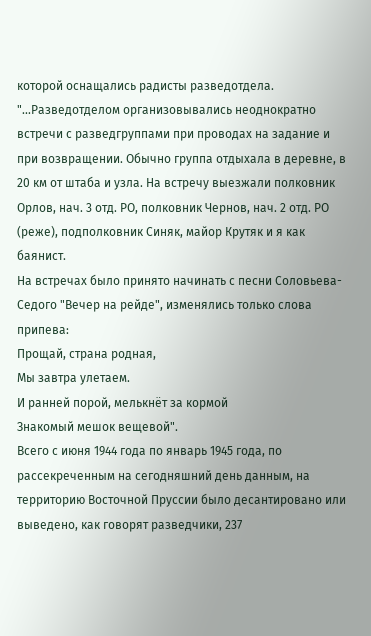которой оснащались радисты разведотдела.
"...Разведотделом организовывались неоднократно встречи с разведгруппами при проводах на задание и при возвращении. Обычно группа отдыхала в деревне, в 20 км от штаба и узла. На встречу выезжали полковник Орлов, нач. 3 отд. РО, полковник Чернов, нач. 2 отд. РО (реже), подполковник Синяк, майор Крутяк и я как баянист.
На встречах было принято начинать с песни Соловьева-Седого "Вечер на рейде", изменялись только слова припева:
Прощай, страна родная,
Мы завтра улетаем.
И ранней порой, мелькнёт за кормой
Знакомый мешок вещевой".
Всего с июня 1944 года по январь 1945 года, по рассекреченным на сегодняшний день данным, на территорию Восточной Пруссии было десантировано или выведено, как говорят разведчики, 237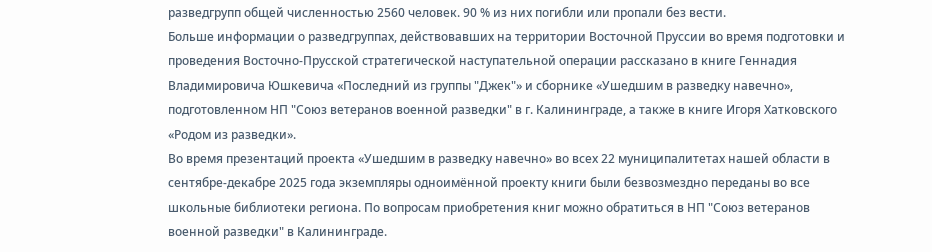разведгрупп общей численностью 2560 человек. 90 % из них погибли или пропали без вести.
Больше информации о разведгруппах, действовавших на территории Восточной Пруссии во время подготовки и проведения Восточно-Прусской стратегической наступательной операции рассказано в книге Геннадия Владимировича Юшкевича «Последний из группы "Джек"» и сборнике «Ушедшим в разведку навечно», подготовленном НП "Союз ветеранов военной разведки" в г. Калининграде, а также в книге Игоря Хатковского «Родом из разведки».
Во время презентаций проекта «Ушедшим в разведку навечно» во всех 22 муниципалитетах нашей области в сентябре-декабре 2025 года экземпляры одноимённой проекту книги были безвозмездно переданы во все школьные библиотеки региона. По вопросам приобретения книг можно обратиться в НП "Союз ветеранов военной разведки" в Калининграде.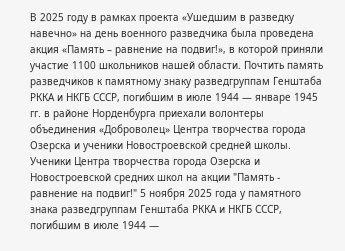В 2025 году в рамках проекта «Ушедшим в разведку навечно» на день военного разведчика была проведена акция «Память – равнение на подвиг!», в которой приняли участие 1100 школьников нашей области. Почтить память разведчиков к памятному знаку разведгруппам Генштаба РККА и НКГБ СССР, погибшим в июле 1944 — январе 1945 гг. в районе Норденбурга приехали волонтеры объединения «Доброволец» Центра творчества города Озерска и ученики Новостроевской средней школы.
Ученики Центра творчества города Озерска и Новостроевской средних школ на акции "Память - равнение на подвиг!" 5 ноября 2025 года у памятного знака разведгруппам Генштаба РККА и НКГБ СССР, погибшим в июле 1944 —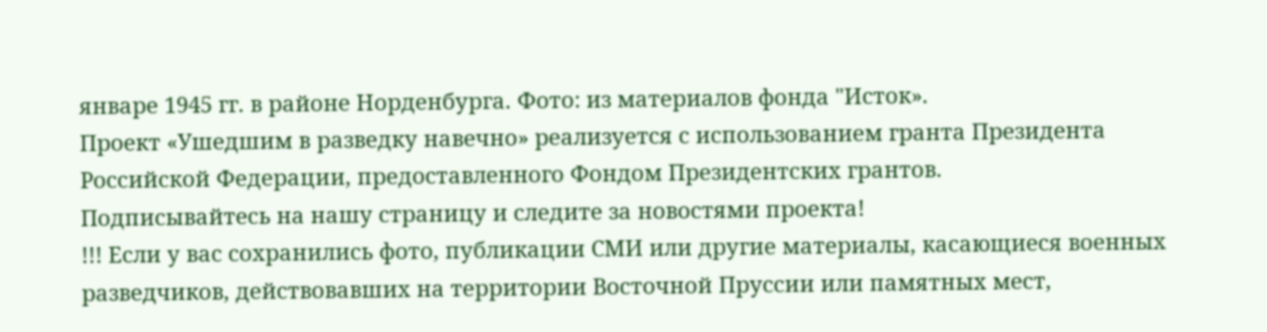январе 1945 гг. в районе Норденбурга. Фото: из материалов фонда "Исток».
Проект «Ушедшим в разведку навечно» реализуется с использованием гранта Президента Российской Федерации, предоставленного Фондом Президентских грантов.
Подписывайтесь на нашу страницу и следите за новостями проекта!
!!! Если у вас сохранились фото, публикации СМИ или другие материалы, касающиеся военных разведчиков, действовавших на территории Восточной Пруссии или памятных мест,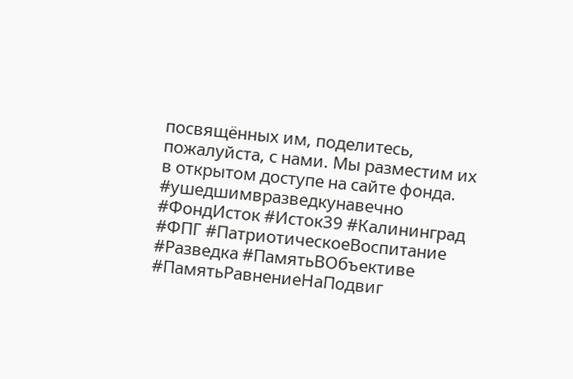посвящённых им, поделитесь, пожалуйста, с нами. Мы разместим их в открытом доступе на сайте фонда.
#ушедшимвразведкунавечно #ФондИсток #Исток39 #Калининград #ФПГ #ПатриотическоеВоспитание #Разведка #ПамятьВОбъективе #ПамятьРавнениеНаПодвиг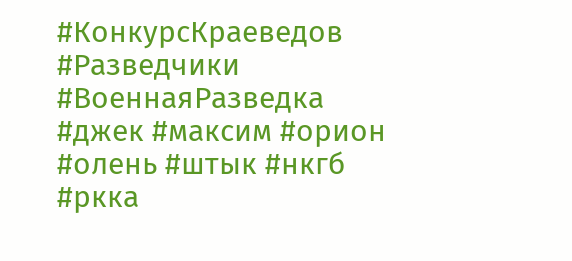#КонкурсКраеведов #Разведчики #ВоеннаяРазведка #джек #максим #орион #олень #штык #нкгб #ркка